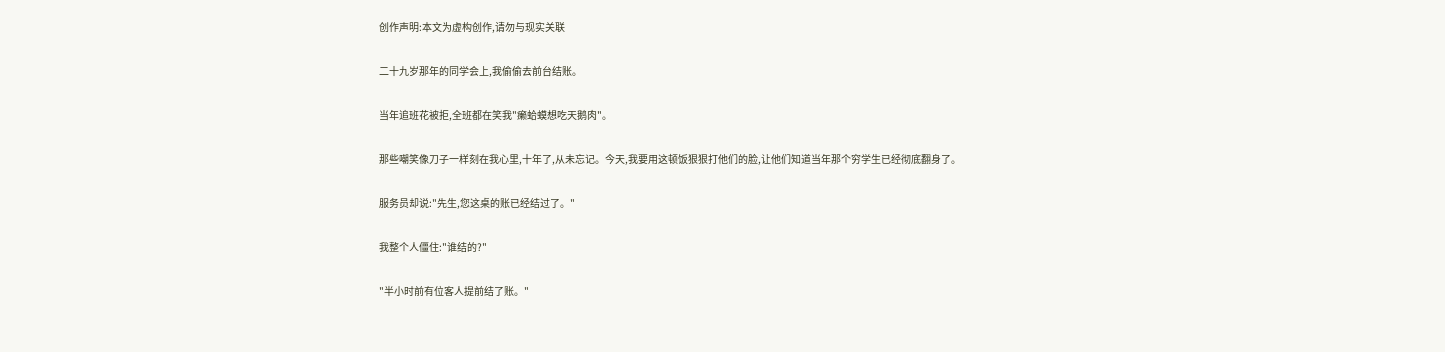创作声明:本文为虚构创作,请勿与现实关联

二十九岁那年的同学会上,我偷偷去前台结账。

当年追班花被拒,全班都在笑我"癞蛤蟆想吃天鹅肉"。

那些嘲笑像刀子一样刻在我心里,十年了,从未忘记。今天,我要用这顿饭狠狠打他们的脸,让他们知道当年那个穷学生已经彻底翻身了。

服务员却说:"先生,您这桌的账已经结过了。"

我整个人僵住:"谁结的?"

"半小时前有位客人提前结了账。"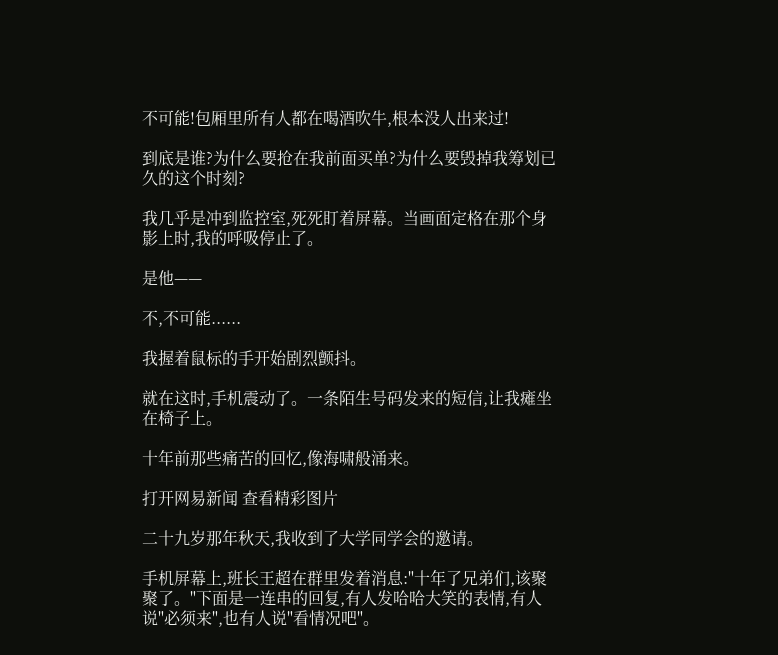不可能!包厢里所有人都在喝酒吹牛,根本没人出来过!

到底是谁?为什么要抢在我前面买单?为什么要毁掉我筹划已久的这个时刻?

我几乎是冲到监控室,死死盯着屏幕。当画面定格在那个身影上时,我的呼吸停止了。

是他——

不,不可能......

我握着鼠标的手开始剧烈颤抖。

就在这时,手机震动了。一条陌生号码发来的短信,让我瘫坐在椅子上。

十年前那些痛苦的回忆,像海啸般涌来。

打开网易新闻 查看精彩图片

二十九岁那年秋天,我收到了大学同学会的邀请。

手机屏幕上,班长王超在群里发着消息:"十年了兄弟们,该聚聚了。"下面是一连串的回复,有人发哈哈大笑的表情,有人说"必须来",也有人说"看情况吧"。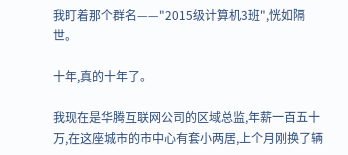我盯着那个群名——"2015级计算机3班",恍如隔世。

十年,真的十年了。

我现在是华腾互联网公司的区域总监,年薪一百五十万,在这座城市的市中心有套小两居,上个月刚换了辆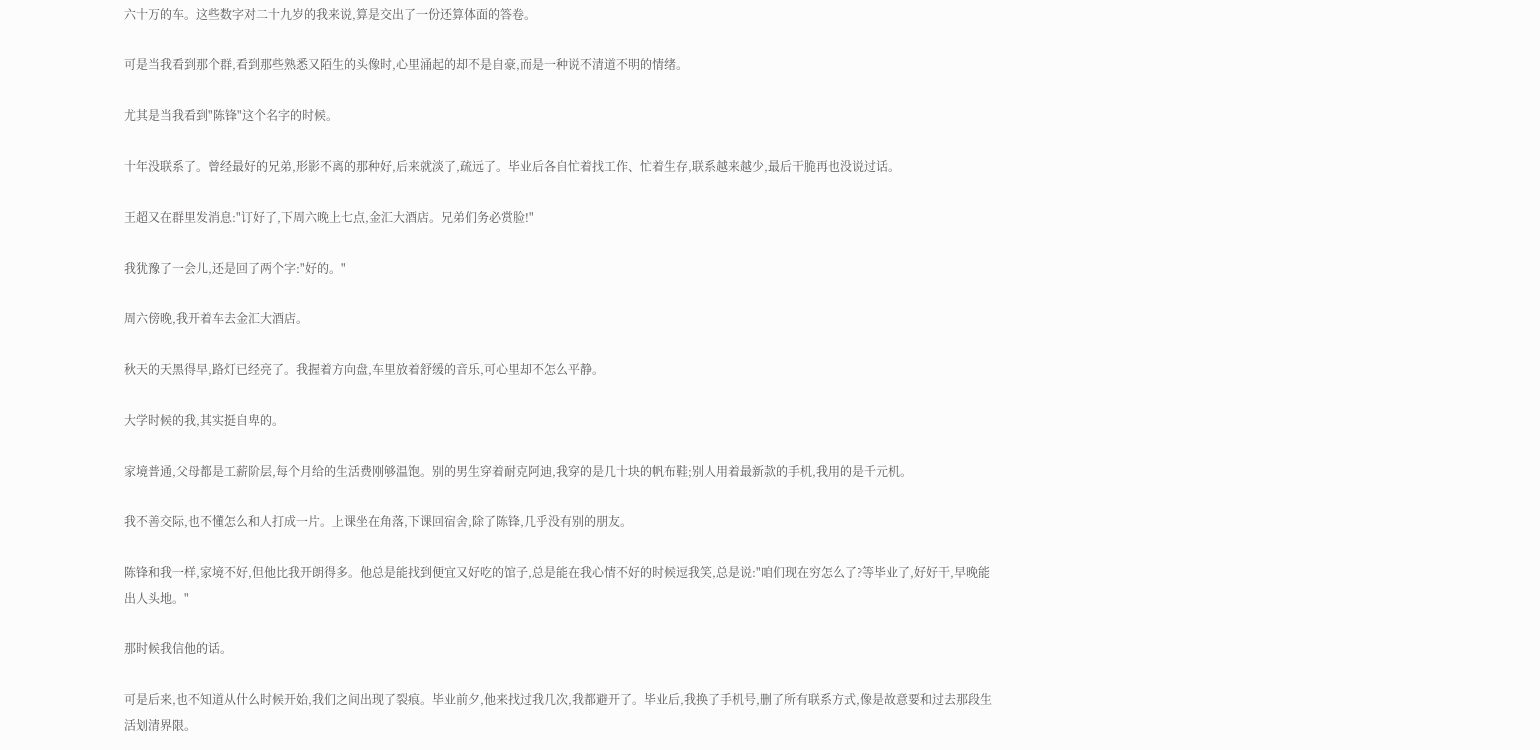六十万的车。这些数字对二十九岁的我来说,算是交出了一份还算体面的答卷。

可是当我看到那个群,看到那些熟悉又陌生的头像时,心里涌起的却不是自豪,而是一种说不清道不明的情绪。

尤其是当我看到"陈锋"这个名字的时候。

十年没联系了。曾经最好的兄弟,形影不离的那种好,后来就淡了,疏远了。毕业后各自忙着找工作、忙着生存,联系越来越少,最后干脆再也没说过话。

王超又在群里发消息:"订好了,下周六晚上七点,金汇大酒店。兄弟们务必赏脸!"

我犹豫了一会儿,还是回了两个字:"好的。"

周六傍晚,我开着车去金汇大酒店。

秋天的天黑得早,路灯已经亮了。我握着方向盘,车里放着舒缓的音乐,可心里却不怎么平静。

大学时候的我,其实挺自卑的。

家境普通,父母都是工薪阶层,每个月给的生活费刚够温饱。别的男生穿着耐克阿迪,我穿的是几十块的帆布鞋;别人用着最新款的手机,我用的是千元机。

我不善交际,也不懂怎么和人打成一片。上课坐在角落,下课回宿舍,除了陈锋,几乎没有别的朋友。

陈锋和我一样,家境不好,但他比我开朗得多。他总是能找到便宜又好吃的馆子,总是能在我心情不好的时候逗我笑,总是说:"咱们现在穷怎么了?等毕业了,好好干,早晚能出人头地。"

那时候我信他的话。

可是后来,也不知道从什么时候开始,我们之间出现了裂痕。毕业前夕,他来找过我几次,我都避开了。毕业后,我换了手机号,删了所有联系方式,像是故意要和过去那段生活划清界限。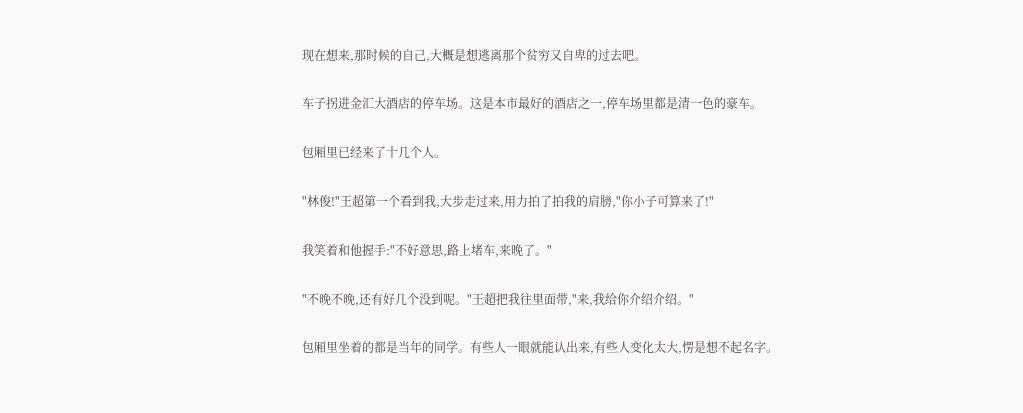现在想来,那时候的自己,大概是想逃离那个贫穷又自卑的过去吧。

车子拐进金汇大酒店的停车场。这是本市最好的酒店之一,停车场里都是清一色的豪车。

包厢里已经来了十几个人。

"林俊!"王超第一个看到我,大步走过来,用力拍了拍我的肩膀,"你小子可算来了!"

我笑着和他握手:"不好意思,路上堵车,来晚了。"

"不晚不晚,还有好几个没到呢。"王超把我往里面带,"来,我给你介绍介绍。"

包厢里坐着的都是当年的同学。有些人一眼就能认出来,有些人变化太大,愣是想不起名字。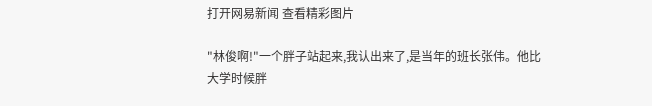打开网易新闻 查看精彩图片

"林俊啊!"一个胖子站起来,我认出来了,是当年的班长张伟。他比大学时候胖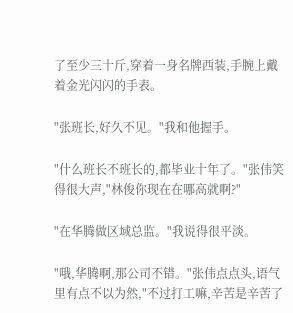了至少三十斤,穿着一身名牌西装,手腕上戴着金光闪闪的手表。

"张班长,好久不见。"我和他握手。

"什么班长不班长的,都毕业十年了。"张伟笑得很大声,"林俊你现在在哪高就啊?"

"在华腾做区域总监。"我说得很平淡。

"哦,华腾啊,那公司不错。"张伟点点头,语气里有点不以为然,"不过打工嘛,辛苦是辛苦了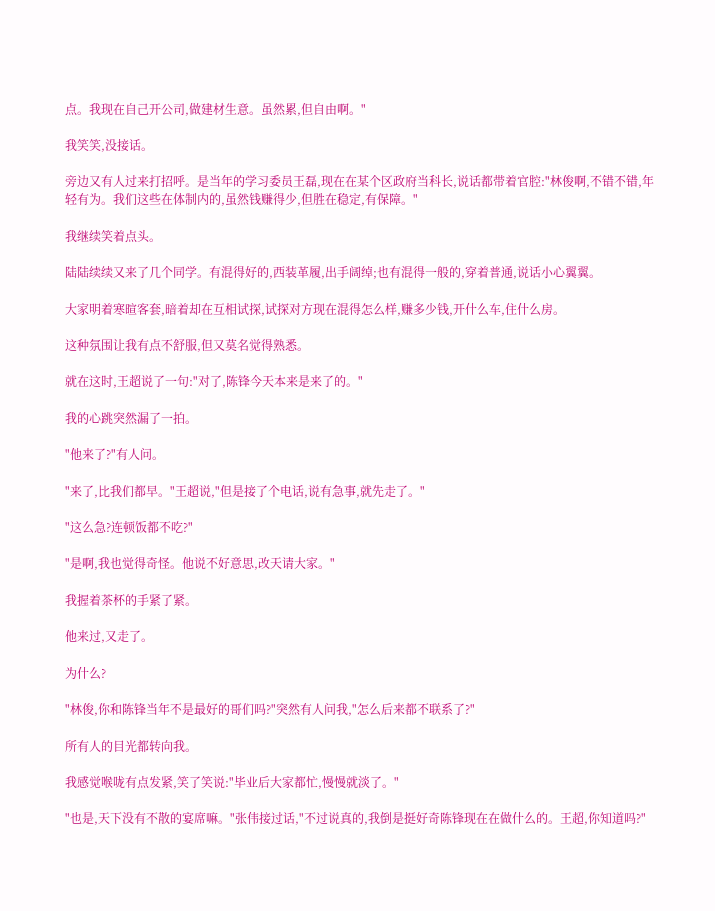点。我现在自己开公司,做建材生意。虽然累,但自由啊。"

我笑笑,没接话。

旁边又有人过来打招呼。是当年的学习委员王磊,现在在某个区政府当科长,说话都带着官腔:"林俊啊,不错不错,年轻有为。我们这些在体制内的,虽然钱赚得少,但胜在稳定,有保障。"

我继续笑着点头。

陆陆续续又来了几个同学。有混得好的,西装革履,出手阔绰;也有混得一般的,穿着普通,说话小心翼翼。

大家明着寒暄客套,暗着却在互相试探,试探对方现在混得怎么样,赚多少钱,开什么车,住什么房。

这种氛围让我有点不舒服,但又莫名觉得熟悉。

就在这时,王超说了一句:"对了,陈锋今天本来是来了的。"

我的心跳突然漏了一拍。

"他来了?"有人问。

"来了,比我们都早。"王超说,"但是接了个电话,说有急事,就先走了。"

"这么急?连顿饭都不吃?"

"是啊,我也觉得奇怪。他说不好意思,改天请大家。"

我握着茶杯的手紧了紧。

他来过,又走了。

为什么?

"林俊,你和陈锋当年不是最好的哥们吗?"突然有人问我,"怎么后来都不联系了?"

所有人的目光都转向我。

我感觉喉咙有点发紧,笑了笑说:"毕业后大家都忙,慢慢就淡了。"

"也是,天下没有不散的宴席嘛。"张伟接过话,"不过说真的,我倒是挺好奇陈锋现在在做什么的。王超,你知道吗?"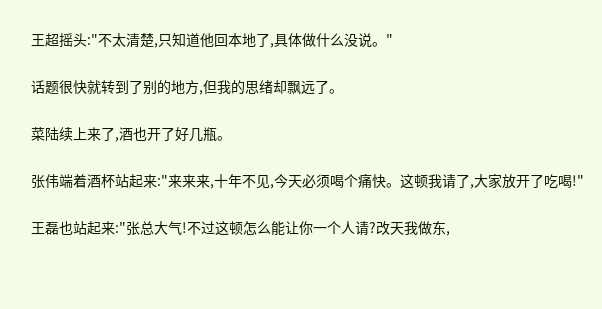王超摇头:"不太清楚,只知道他回本地了,具体做什么没说。"

话题很快就转到了别的地方,但我的思绪却飘远了。

菜陆续上来了,酒也开了好几瓶。

张伟端着酒杯站起来:"来来来,十年不见,今天必须喝个痛快。这顿我请了,大家放开了吃喝!"

王磊也站起来:"张总大气!不过这顿怎么能让你一个人请?改天我做东,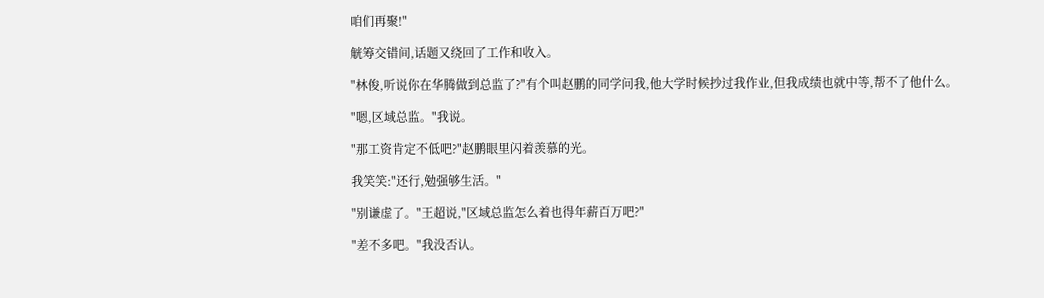咱们再聚!"

觥筹交错间,话题又绕回了工作和收入。

"林俊,听说你在华腾做到总监了?"有个叫赵鹏的同学问我,他大学时候抄过我作业,但我成绩也就中等,帮不了他什么。

"嗯,区域总监。"我说。

"那工资肯定不低吧?"赵鹏眼里闪着羡慕的光。

我笑笑:"还行,勉强够生活。"

"别谦虚了。"王超说,"区域总监怎么着也得年薪百万吧?"

"差不多吧。"我没否认。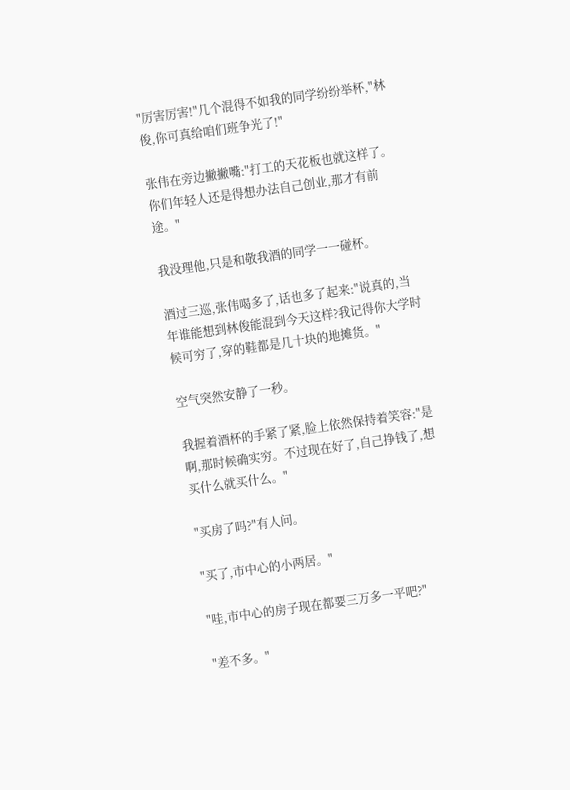"厉害厉害!"几个混得不如我的同学纷纷举杯,"林俊,你可真给咱们班争光了!"

张伟在旁边撇撇嘴:"打工的天花板也就这样了。你们年轻人还是得想办法自己创业,那才有前途。"

我没理他,只是和敬我酒的同学一一碰杯。

酒过三巡,张伟喝多了,话也多了起来:"说真的,当年谁能想到林俊能混到今天这样?我记得你大学时候可穷了,穿的鞋都是几十块的地摊货。"

空气突然安静了一秒。

我握着酒杯的手紧了紧,脸上依然保持着笑容:"是啊,那时候确实穷。不过现在好了,自己挣钱了,想买什么就买什么。"

"买房了吗?"有人问。

"买了,市中心的小两居。"

"哇,市中心的房子现在都要三万多一平吧?"

"差不多。"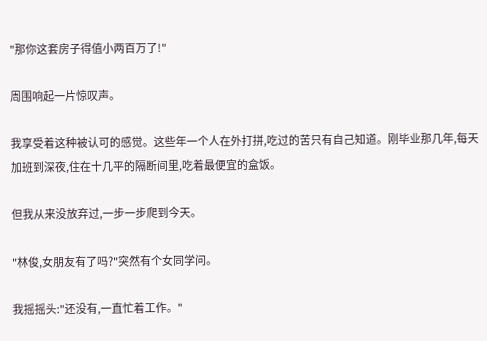"那你这套房子得值小两百万了!"

周围响起一片惊叹声。

我享受着这种被认可的感觉。这些年一个人在外打拼,吃过的苦只有自己知道。刚毕业那几年,每天加班到深夜,住在十几平的隔断间里,吃着最便宜的盒饭。

但我从来没放弃过,一步一步爬到今天。

"林俊,女朋友有了吗?"突然有个女同学问。

我摇摇头:"还没有,一直忙着工作。"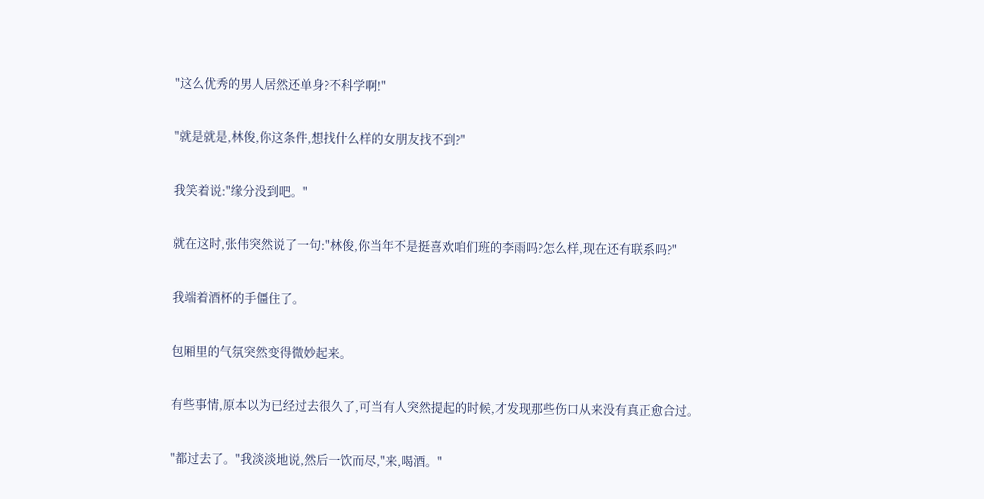"这么优秀的男人居然还单身?不科学啊!"

"就是就是,林俊,你这条件,想找什么样的女朋友找不到?"

我笑着说:"缘分没到吧。"

就在这时,张伟突然说了一句:"林俊,你当年不是挺喜欢咱们班的李雨吗?怎么样,现在还有联系吗?"

我端着酒杯的手僵住了。

包厢里的气氛突然变得微妙起来。

有些事情,原本以为已经过去很久了,可当有人突然提起的时候,才发现那些伤口从来没有真正愈合过。

"都过去了。"我淡淡地说,然后一饮而尽,"来,喝酒。"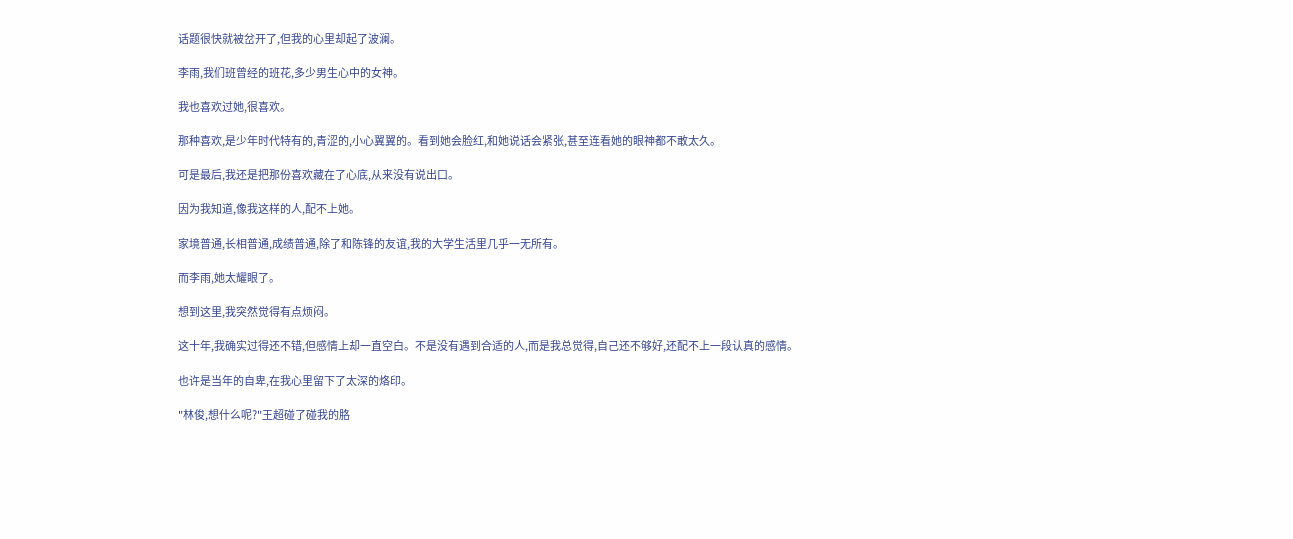话题很快就被岔开了,但我的心里却起了波澜。

李雨,我们班曾经的班花,多少男生心中的女神。

我也喜欢过她,很喜欢。

那种喜欢,是少年时代特有的,青涩的,小心翼翼的。看到她会脸红,和她说话会紧张,甚至连看她的眼神都不敢太久。

可是最后,我还是把那份喜欢藏在了心底,从来没有说出口。

因为我知道,像我这样的人,配不上她。

家境普通,长相普通,成绩普通,除了和陈锋的友谊,我的大学生活里几乎一无所有。

而李雨,她太耀眼了。

想到这里,我突然觉得有点烦闷。

这十年,我确实过得还不错,但感情上却一直空白。不是没有遇到合适的人,而是我总觉得,自己还不够好,还配不上一段认真的感情。

也许是当年的自卑,在我心里留下了太深的烙印。

"林俊,想什么呢?"王超碰了碰我的胳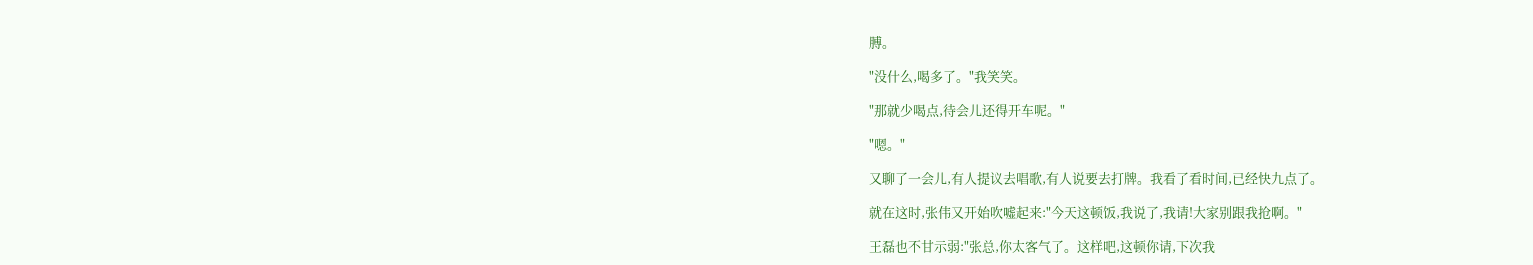膊。

"没什么,喝多了。"我笑笑。

"那就少喝点,待会儿还得开车呢。"

"嗯。"

又聊了一会儿,有人提议去唱歌,有人说要去打牌。我看了看时间,已经快九点了。

就在这时,张伟又开始吹嘘起来:"今天这顿饭,我说了,我请!大家别跟我抢啊。"

王磊也不甘示弱:"张总,你太客气了。这样吧,这顿你请,下次我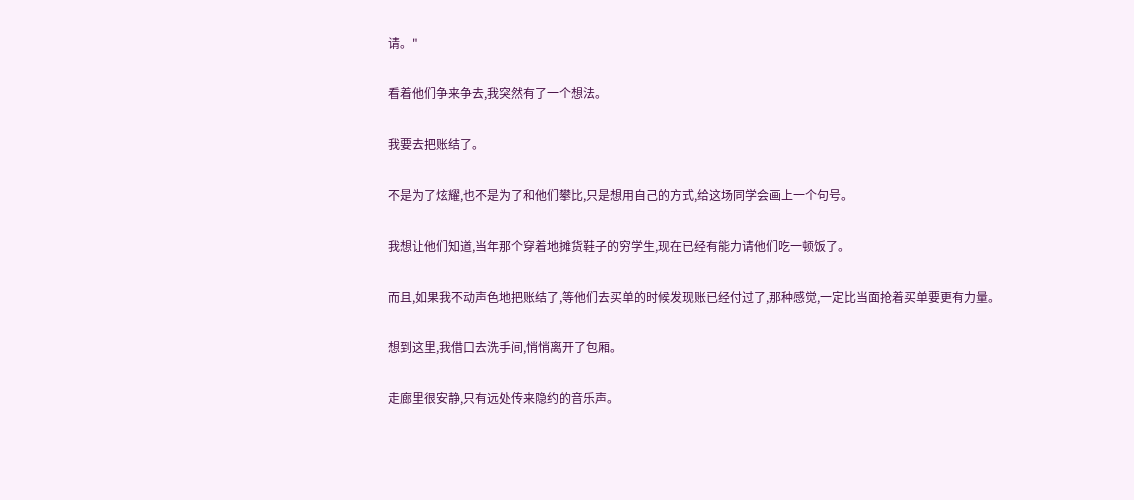请。"

看着他们争来争去,我突然有了一个想法。

我要去把账结了。

不是为了炫耀,也不是为了和他们攀比,只是想用自己的方式,给这场同学会画上一个句号。

我想让他们知道,当年那个穿着地摊货鞋子的穷学生,现在已经有能力请他们吃一顿饭了。

而且,如果我不动声色地把账结了,等他们去买单的时候发现账已经付过了,那种感觉,一定比当面抢着买单要更有力量。

想到这里,我借口去洗手间,悄悄离开了包厢。

走廊里很安静,只有远处传来隐约的音乐声。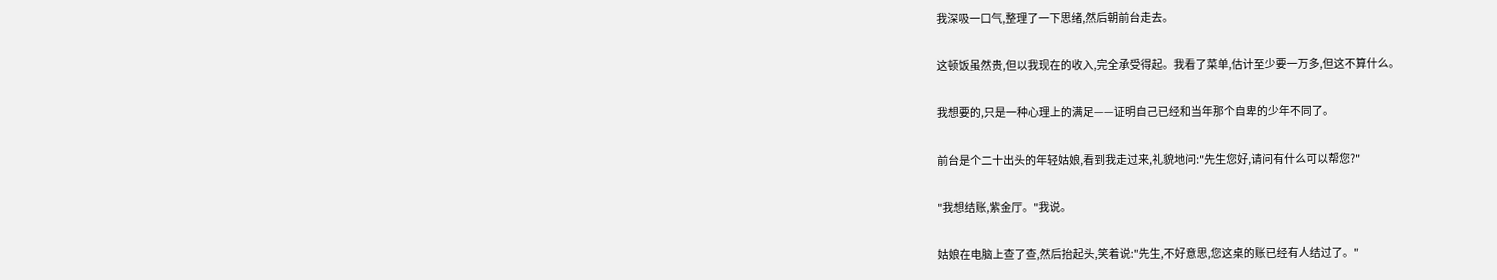我深吸一口气,整理了一下思绪,然后朝前台走去。

这顿饭虽然贵,但以我现在的收入,完全承受得起。我看了菜单,估计至少要一万多,但这不算什么。

我想要的,只是一种心理上的满足——证明自己已经和当年那个自卑的少年不同了。

前台是个二十出头的年轻姑娘,看到我走过来,礼貌地问:"先生您好,请问有什么可以帮您?"

"我想结账,紫金厅。"我说。

姑娘在电脑上查了查,然后抬起头,笑着说:"先生,不好意思,您这桌的账已经有人结过了。"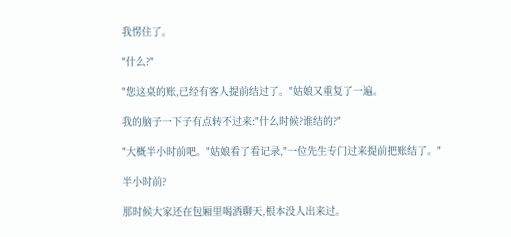我愣住了。

"什么?"

"您这桌的账,已经有客人提前结过了。"姑娘又重复了一遍。

我的脑子一下子有点转不过来:"什么时候?谁结的?"

"大概半小时前吧。"姑娘看了看记录,"一位先生专门过来提前把账结了。"

半小时前?

那时候大家还在包厢里喝酒聊天,根本没人出来过。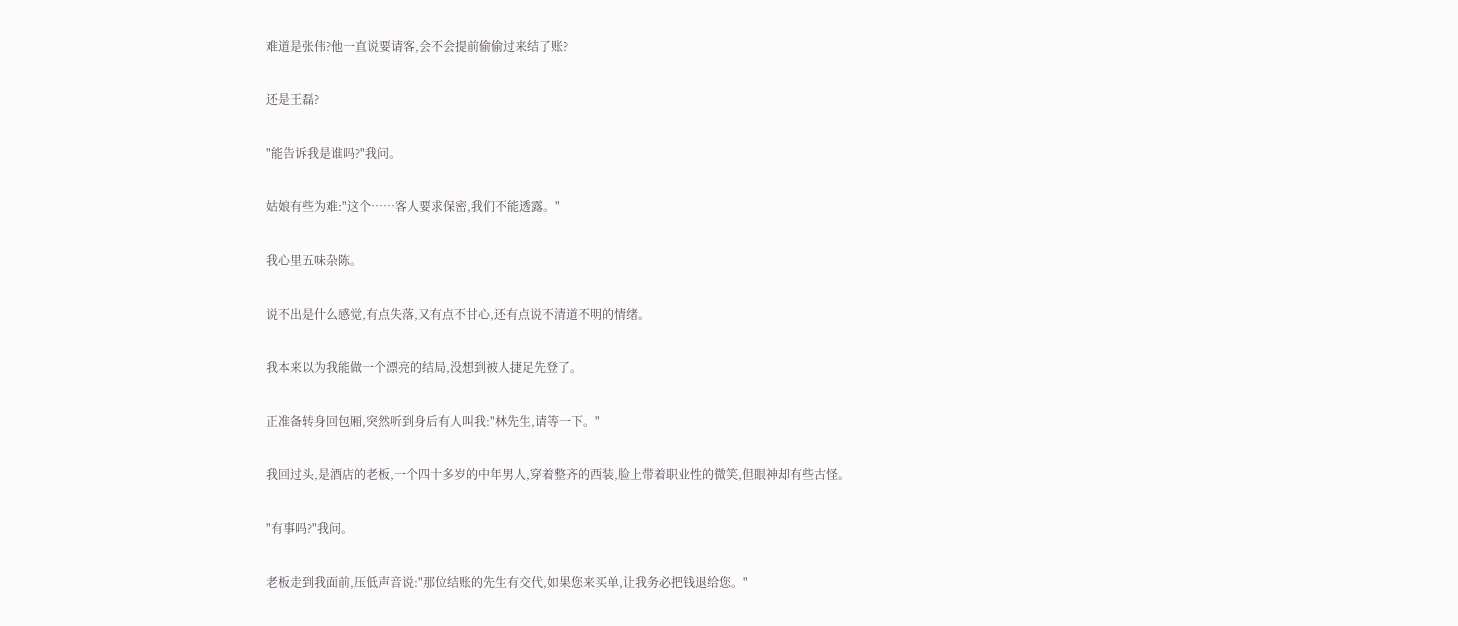难道是张伟?他一直说要请客,会不会提前偷偷过来结了账?

还是王磊?

"能告诉我是谁吗?"我问。

姑娘有些为难:"这个……客人要求保密,我们不能透露。"

我心里五味杂陈。

说不出是什么感觉,有点失落,又有点不甘心,还有点说不清道不明的情绪。

我本来以为我能做一个漂亮的结局,没想到被人捷足先登了。

正准备转身回包厢,突然听到身后有人叫我:"林先生,请等一下。"

我回过头,是酒店的老板,一个四十多岁的中年男人,穿着整齐的西装,脸上带着职业性的微笑,但眼神却有些古怪。

"有事吗?"我问。

老板走到我面前,压低声音说:"那位结账的先生有交代,如果您来买单,让我务必把钱退给您。"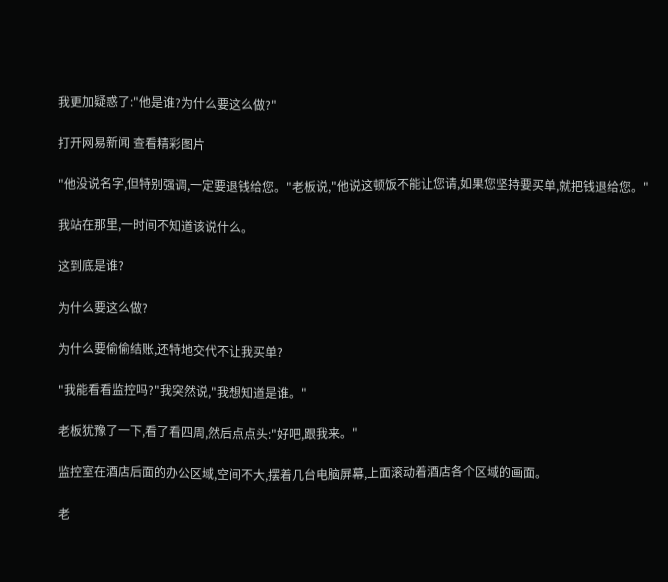我更加疑惑了:"他是谁?为什么要这么做?"

打开网易新闻 查看精彩图片

"他没说名字,但特别强调,一定要退钱给您。"老板说,"他说这顿饭不能让您请,如果您坚持要买单,就把钱退给您。"

我站在那里,一时间不知道该说什么。

这到底是谁?

为什么要这么做?

为什么要偷偷结账,还特地交代不让我买单?

"我能看看监控吗?"我突然说,"我想知道是谁。"

老板犹豫了一下,看了看四周,然后点点头:"好吧,跟我来。"

监控室在酒店后面的办公区域,空间不大,摆着几台电脑屏幕,上面滚动着酒店各个区域的画面。

老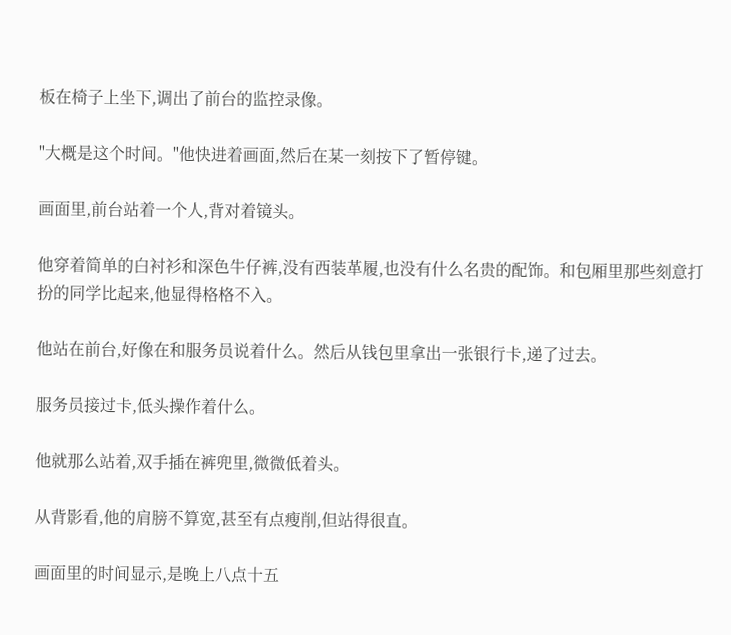板在椅子上坐下,调出了前台的监控录像。

"大概是这个时间。"他快进着画面,然后在某一刻按下了暂停键。

画面里,前台站着一个人,背对着镜头。

他穿着简单的白衬衫和深色牛仔裤,没有西装革履,也没有什么名贵的配饰。和包厢里那些刻意打扮的同学比起来,他显得格格不入。

他站在前台,好像在和服务员说着什么。然后从钱包里拿出一张银行卡,递了过去。

服务员接过卡,低头操作着什么。

他就那么站着,双手插在裤兜里,微微低着头。

从背影看,他的肩膀不算宽,甚至有点瘦削,但站得很直。

画面里的时间显示,是晚上八点十五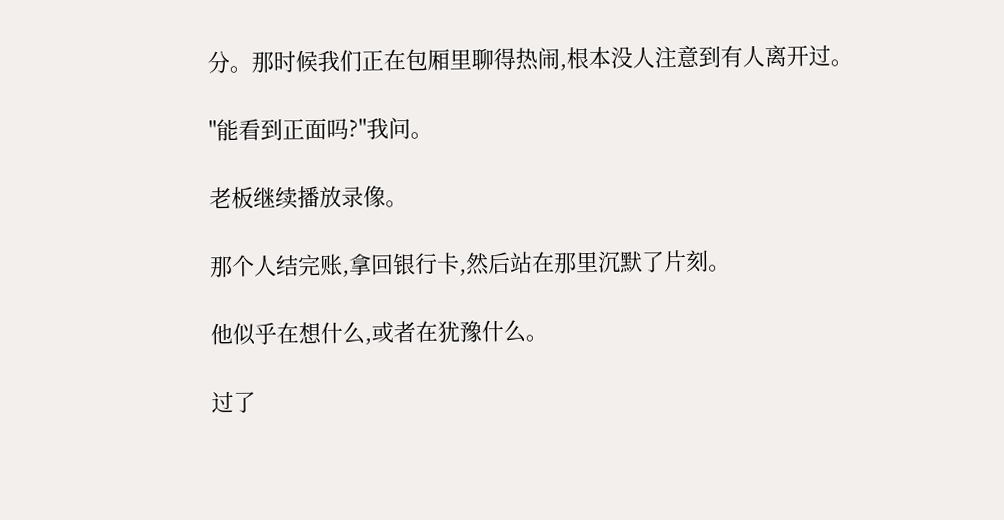分。那时候我们正在包厢里聊得热闹,根本没人注意到有人离开过。

"能看到正面吗?"我问。

老板继续播放录像。

那个人结完账,拿回银行卡,然后站在那里沉默了片刻。

他似乎在想什么,或者在犹豫什么。

过了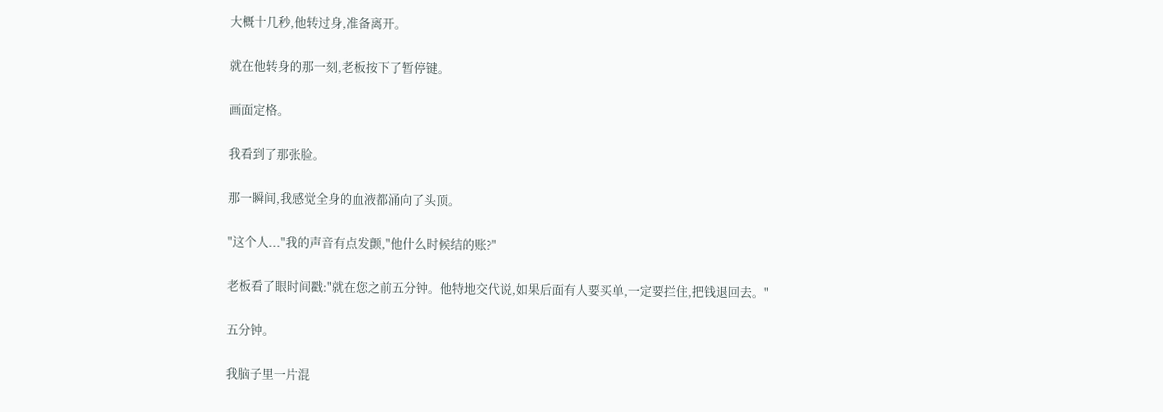大概十几秒,他转过身,准备离开。

就在他转身的那一刻,老板按下了暂停键。

画面定格。

我看到了那张脸。

那一瞬间,我感觉全身的血液都涌向了头顶。

"这个人..."我的声音有点发颤,"他什么时候结的账?"

老板看了眼时间戳:"就在您之前五分钟。他特地交代说,如果后面有人要买单,一定要拦住,把钱退回去。"

五分钟。

我脑子里一片混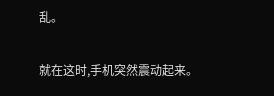乱。

就在这时,手机突然震动起来。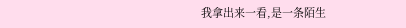我拿出来一看,是一条陌生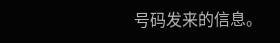号码发来的信息。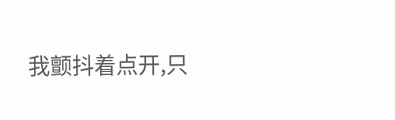我颤抖着点开,只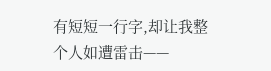有短短一行字,却让我整个人如遭雷击——